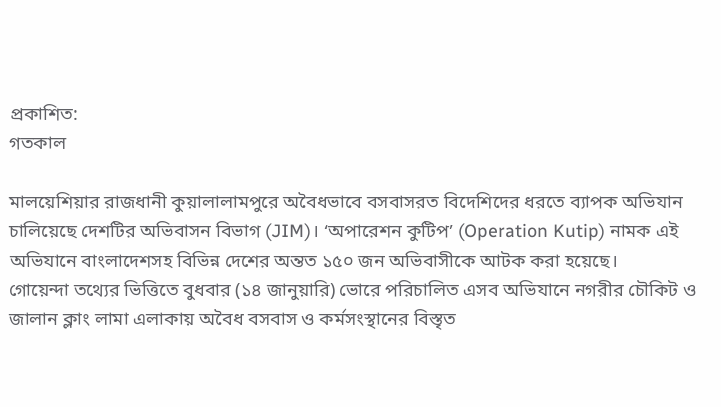প্রকাশিত:
গতকাল

মালয়েশিয়ার রাজধানী কুয়ালালামপুরে অবৈধভাবে বসবাসরত বিদেশিদের ধরতে ব্যাপক অভিযান চালিয়েছে দেশটির অভিবাসন বিভাগ (JIM)। ‘অপারেশন কুটিপ’ (Operation Kutip) নামক এই অভিযানে বাংলাদেশসহ বিভিন্ন দেশের অন্তত ১৫০ জন অভিবাসীকে আটক করা হয়েছে।
গোয়েন্দা তথ্যের ভিত্তিতে বুধবার (১৪ জানুয়ারি) ভোরে পরিচালিত এসব অভিযানে নগরীর চৌকিট ও জালান ক্লাং লামা এলাকায় অবৈধ বসবাস ও কর্মসংস্থানের বিস্তৃত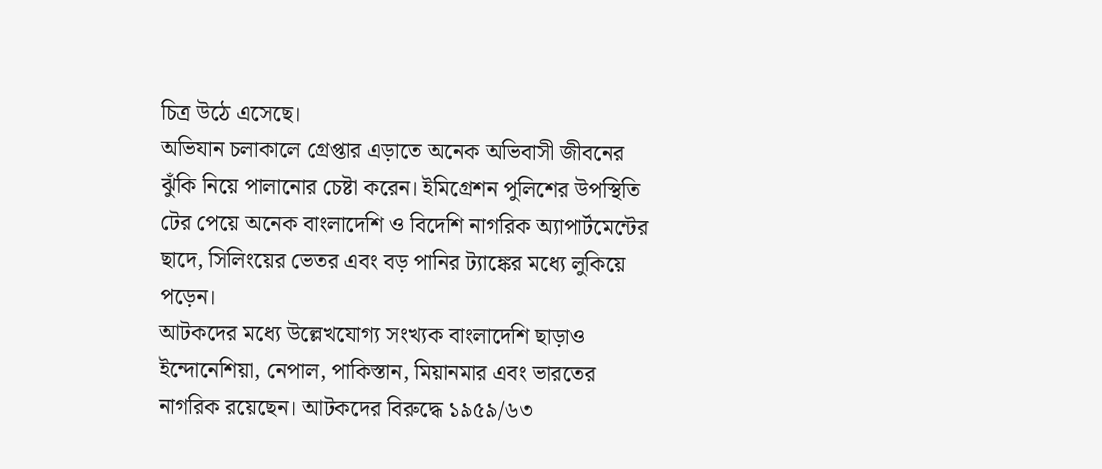চিত্র উঠে এসেছে।
অভিযান চলাকালে গ্রেপ্তার এড়াতে অনেক অভিবাসী জীবনের ঝুঁকি নিয়ে পালানোর চেষ্টা করেন। ইমিগ্রেশন পুলিশের উপস্থিতি টের পেয়ে অনেক বাংলাদেশি ও বিদেশি নাগরিক অ্যাপার্টমেন্টের ছাদে, সিলিংয়ের ভেতর এবং বড় পানির ট্যাঙ্কের মধ্যে লুকিয়ে পড়েন।
আটকদের মধ্যে উল্লেখযোগ্য সংখ্যক বাংলাদেশি ছাড়াও ইন্দোনেশিয়া, নেপাল, পাকিস্তান, মিয়ানমার এবং ভারতের নাগরিক রয়েছেন। আটকদের বিরুদ্ধে ১৯৫৯/৬৩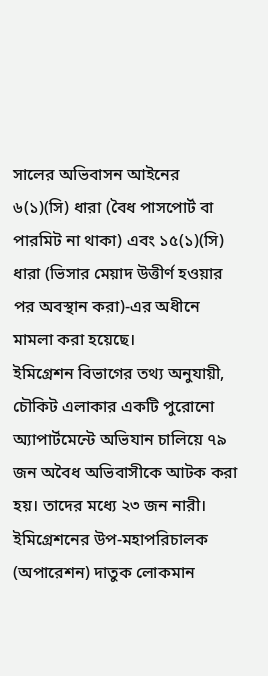সালের অভিবাসন আইনের ৬(১)(সি) ধারা (বৈধ পাসপোর্ট বা পারমিট না থাকা) এবং ১৫(১)(সি) ধারা (ভিসার মেয়াদ উত্তীর্ণ হওয়ার পর অবস্থান করা)-এর অধীনে মামলা করা হয়েছে।
ইমিগ্রেশন বিভাগের তথ্য অনুযায়ী, চৌকিট এলাকার একটি পুরোনো অ্যাপার্টমেন্টে অভিযান চালিয়ে ৭৯ জন অবৈধ অভিবাসীকে আটক করা হয়। তাদের মধ্যে ২৩ জন নারী। ইমিগ্রেশনের উপ-মহাপরিচালক (অপারেশন) দাতুক লোকমান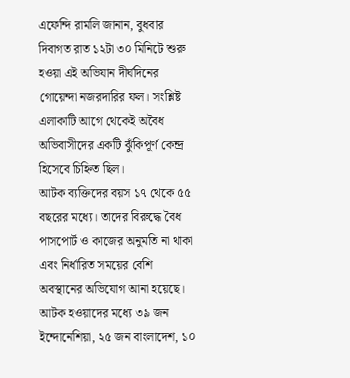এফেন্দি রামলি জানান, বুধবার দিবাগত রাত ১২টা ৩০ মিনিটে শুরু হওয়া এই অভিযান দীর্ঘদিনের গোয়েন্দা নজরদারির ফল। সংশ্লিষ্ট এলাকাটি আগে থেকেই অবৈধ অভিবাসীদের একটি ঝুঁকিপূর্ণ কেন্দ্র হিসেবে চিহ্নিত ছিল।
আটক ব্যক্তিদের বয়স ১৭ থেকে ৫৫ বছরের মধ্যে। তাদের বিরুদ্ধে বৈধ পাসপোর্ট ও কাজের অনুমতি না থাকা এবং নির্ধারিত সময়ের বেশি অবস্থানের অভিযোগ আনা হয়েছে। আটক হওয়াদের মধ্যে ৩৯ জন ইন্দোনেশিয়া, ২৫ জন বাংলাদেশ, ১০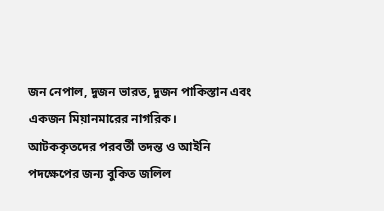জন নেপাল, দুজন ভারত, দুজন পাকিস্তান এবং একজন মিয়ানমারের নাগরিক।
আটককৃতদের পরবর্তী তদন্ত ও আইনি পদক্ষেপের জন্য বুকিত জলিল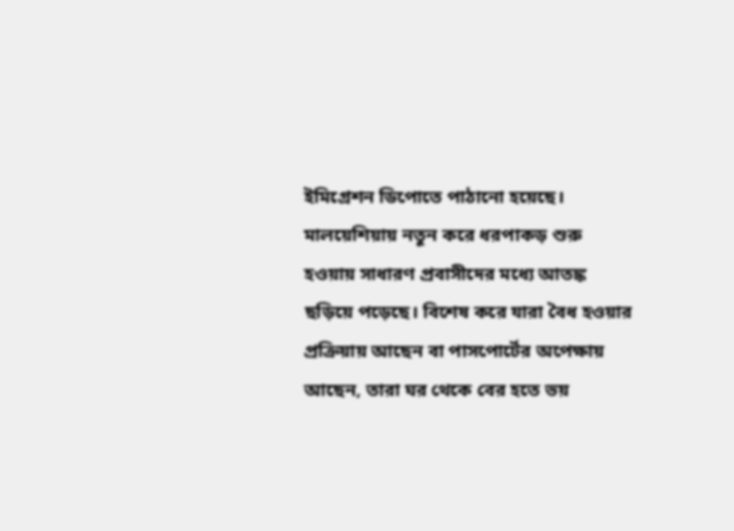ইমিগ্রেশন ডিপোতে পাঠানো হয়েছে।
মালয়েশিয়ায় নতুন করে ধরপাকড় শুরু হওয়ায় সাধারণ প্রবাসীদের মধ্যে আতঙ্ক ছড়িয়ে পড়েছে। বিশেষ করে যারা বৈধ হওয়ার প্রক্রিয়ায় আছেন বা পাসপোর্টের অপেক্ষায় আছেন, তারা ঘর থেকে বের হতে ভয়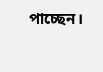পাচ্ছেন।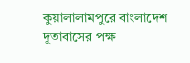কুয়ালালামপুরে বাংলাদেশ দূতাবাসের পক্ষ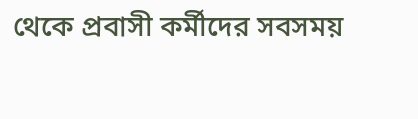থেকে প্রবাসী কর্মীদের সবসময়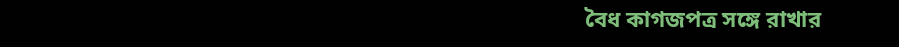বৈধ কাগজপত্র সঙ্গে রাখার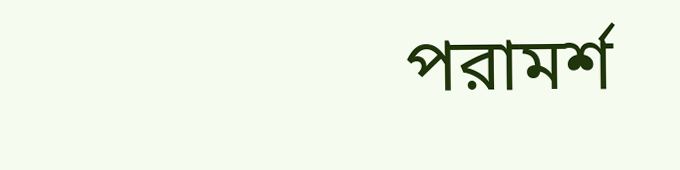পরামর্শ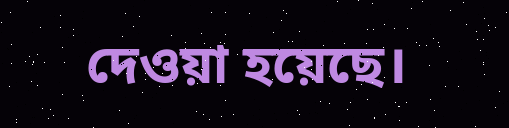দেওয়া হয়েছে।